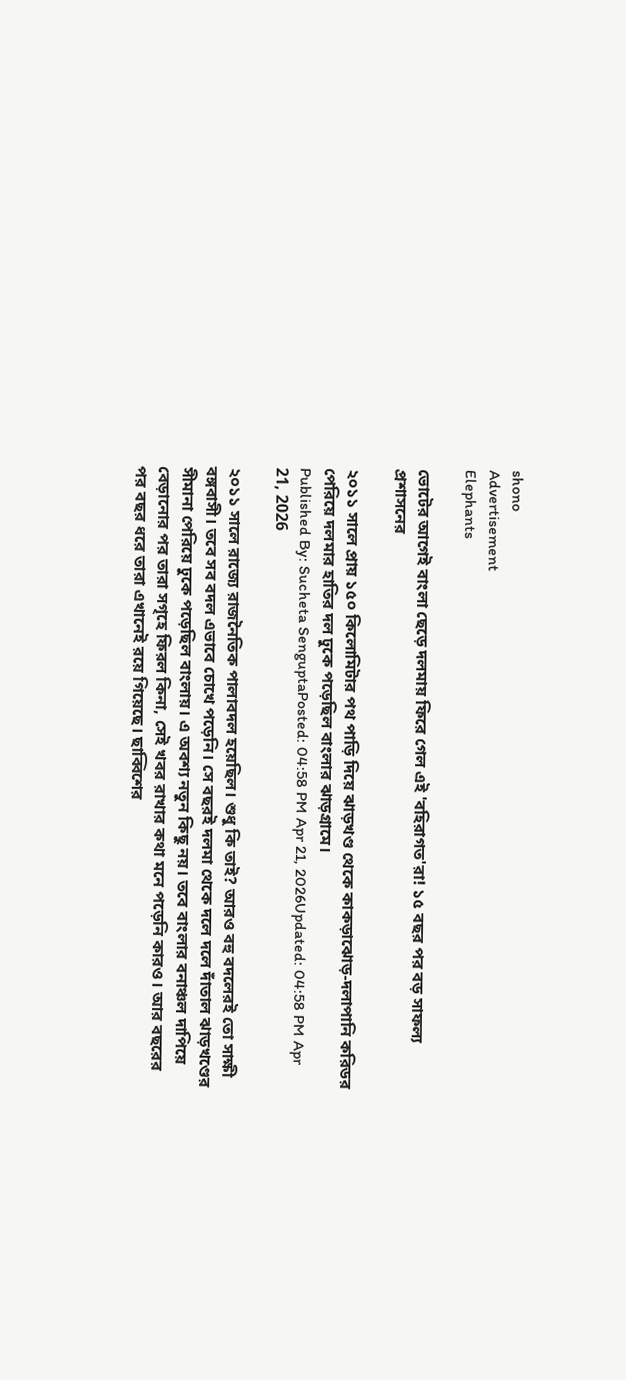shono
Advertisement
Elephants

ভোটের আগেই বাংলা ছেড়ে দলমায় ফিরে গেল এই 'বহিরাগত'রা! ১৫ বছর পর বড় সাফল্য প্রশাসনের

২০১১ সালে প্রায় ১৫০ কিলোমিটার পথ পাড়ি দিয়ে ঝাড়খণ্ড থেকে কাকড়াঝোড়-দলাপানি করিডর পেরিয়ে দলমার হাতির দল ঢুকে পড়েছিল বাংলার ঝাড়গ্রামে।
Published By: Sucheta SenguptaPosted: 04:58 PM Apr 21, 2026Updated: 04:58 PM Apr 21, 2026

২০১১ সালে রাজ্যে রাজনৈতিক পালাবদল হয়েছিল। শুধু কি তাই? আরও বহু বদলেরই তো সাক্ষী বঙ্গবাসী। তবে সব বদল এভাবে চোখে পড়েনি। সে বছরই দলমা থেকে দলে দলে দাঁতাল ঝাড়খণ্ডের সীমানা পেরিয়ে ঢুকে পড়েছিল বাংলায়। এ অবশ্য নতুন কিছু নয়। তবে বাংলার বনাঞ্চল দাপিয়ে বেড়ানোর পর তারা সগৃহে ফিরল কিনা, সেই খবর রাখার কথা মনে পড়েনি কারও। আর বছরের পর বছর ধরে তারা এখানেই রয়ে গিয়েছে। ছাব্বিশের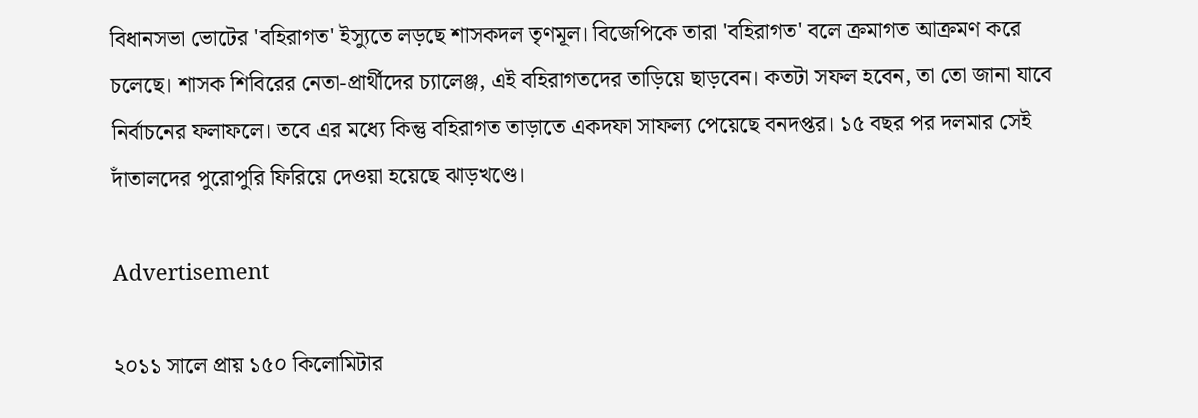বিধানসভা ভোটের 'বহিরাগত' ইস্যুতে লড়ছে শাসকদল তৃণমূল। বিজেপিকে তারা 'বহিরাগত' বলে ক্রমাগত আক্রমণ করে চলেছে। শাসক শিবিরের নেতা-প্রার্থীদের চ্যালেঞ্জ, এই বহিরাগতদের তাড়িয়ে ছাড়বেন। কতটা সফল হবেন, তা তো জানা যাবে নির্বাচনের ফলাফলে। তবে এর মধ্যে কিন্তু বহিরাগত তাড়াতে একদফা সাফল্য পেয়েছে বনদপ্তর। ১৫ বছর পর দলমার সেই দাঁতালদের পুরোপুরি ফিরিয়ে দেওয়া হয়েছে ঝাড়খণ্ডে।

Advertisement

২০১১ সালে প্রায় ১৫০ কিলোমিটার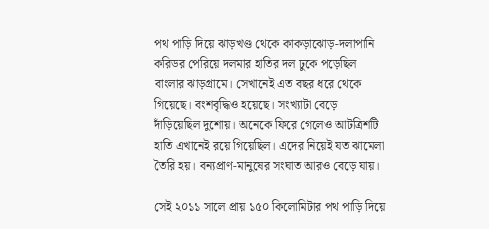পথ পাড়ি দিয়ে ঝাড়খণ্ড থেকে কাকড়াঝোড়-দলাপানি করিডর পেরিয়ে দলমার হাতির দল ঢুকে পড়েছিল বাংলার ঝাড়গ্রামে। সেখানেই এত বছর ধরে থেকে গিয়েছে। বংশবৃদ্ধিও হয়েছে। সংখ্যাটা বেড়ে দাঁড়িয়েছিল দুশোয়। অনেকে ফিরে গেলেও আটত্রিশটি হাতি এখানেই রয়ে গিয়েছিল। এদের নিয়েই যত ঝামেলা তৈরি হয়। বন্যপ্রাণ-মানুষের সংঘাত আরও বেড়ে যায়।

সেই ২০১১ সালে প্রায় ১৫০ কিলোমিটার পথ পাড়ি দিয়ে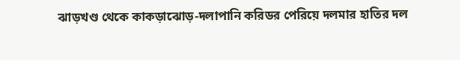ঝাড়খণ্ড থেকে কাকড়াঝোড়-দলাপানি করিডর পেরিয়ে দলমার হাতির দল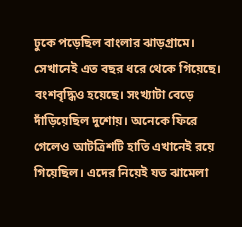ঢুকে পড়েছিল বাংলার ঝাড়গ্রামে। সেখানেই এত বছর ধরে থেকে গিয়েছে। বংশবৃদ্ধিও হয়েছে। সংখ্যাটা বেড়ে দাঁড়িয়েছিল দুশোয়। অনেকে ফিরে গেলেও আটত্রিশটি হাতি এখানেই রয়ে গিয়েছিল। এদের নিয়েই যত ঝামেলা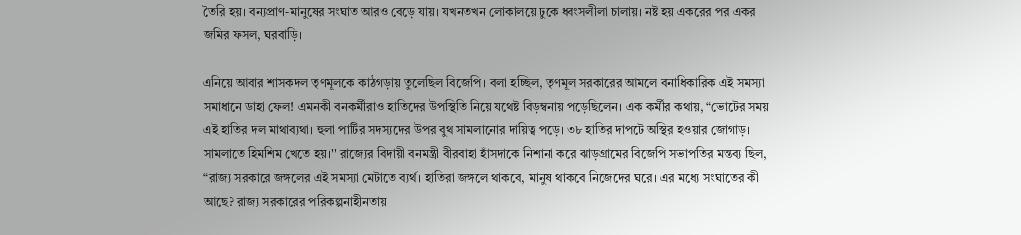তৈরি হয়। বন্যপ্রাণ-মানুষের সংঘাত আরও বেড়ে যায়। যখনতখন লোকালয়ে ঢুকে ধ্বংসলীলা চালায়। নষ্ট হয় একরের পর একর জমির ফসল, ঘরবাড়ি।

এনিয়ে আবার শাসকদল তৃণমূলকে কাঠগড়ায় তুলেছিল বিজেপি। বলা হচ্ছিল, তৃণমূল সরকারের আমলে বনাধিকারিক এই সমস্যা সমাধানে ডাহা ফেল! এমনকী বনকর্মীরাও হাতিদের উপস্থিতি নিয়ে যথেষ্ট বিড়ম্বনায় পড়েছিলেন। এক কর্মীর কথায়, “ভোটের সময় এই হাতির দল মাথাব্যথা। হুলা পার্টির সদস্যদের উপর বুথ সামলানোর দায়িত্ব পড়ে। ৩৮ হাতির দাপটে অস্থির হওয়ার জোগাড়। সামলাতে হিমশিম খেতে হয়।'' রাজ্যের বিদায়ী বনমন্ত্রী বীরবাহা হাঁসদাকে নিশানা করে ঝাড়গ্রামের বিজেপি সভাপতির মন্তব্য ছিল, “রাজ্য সরকারে জঙ্গলের এই সমস্যা মেটাতে ব্যর্থ। হাতিরা জঙ্গলে থাকবে, মানুষ থাকবে নিজেদের ঘরে। এর মধ্যে সংঘাতের কী আছে? রাজ্য সরকারের পরিকল্পনাহীনতায়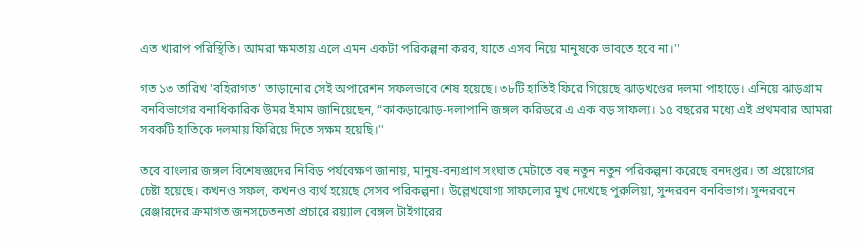এত খারাপ পরিস্থিতি। আমরা ক্ষমতায় এলে এমন একটা পরিকল্পনা করব, যাতে এসব নিয়ে মানুষকে ভাবতে হবে না।''

গত ১৩ তারিখ 'বহিরাগত' তাড়ানোর সেই অপারেশন সফলভাবে শেষ হয়েছে। ৩৮টি হাতিই ফিরে গিয়েছে ঝাড়খণ্ডের দলমা পাহাড়ে। এনিয়ে ঝাড়গ্রাম বনবিভাগের বনাধিকারিক উমর ইমাম জানিয়েছেন, “কাকড়াঝোড়-দলাপানি জঙ্গল করিডরে এ এক বড় সাফল্য। ১৫ বছরের মধ্যে এই প্রথমবার আমরা সবকটি হাতিকে দলমায় ফিরিয়ে দিতে সক্ষম হয়েছি।''

তবে বাংলার জঙ্গল বিশেষজ্ঞদের নিবিড় পর্যবেক্ষণ জানায়, মানুষ-বন্যপ্রাণ সংঘাত মেটাতে বহু নতুন নতুন পরিকল্পনা করেছে বনদপ্তর। তা প্রয়োগের চেষ্টা হয়েছে। কখনও সফল, কখনও ব্যর্থ হয়েছে সেসব পরিকল্পনা। উল্লেখযোগ্য সাফল্যের মুখ দেখেছে পুরুলিয়া, সুন্দরবন বনবিভাগ। সুন্দরবনে রেঞ্জারদের ক্রমাগত জনসচেতনতা প্রচারে রয়্যাল বেঙ্গল টাইগারের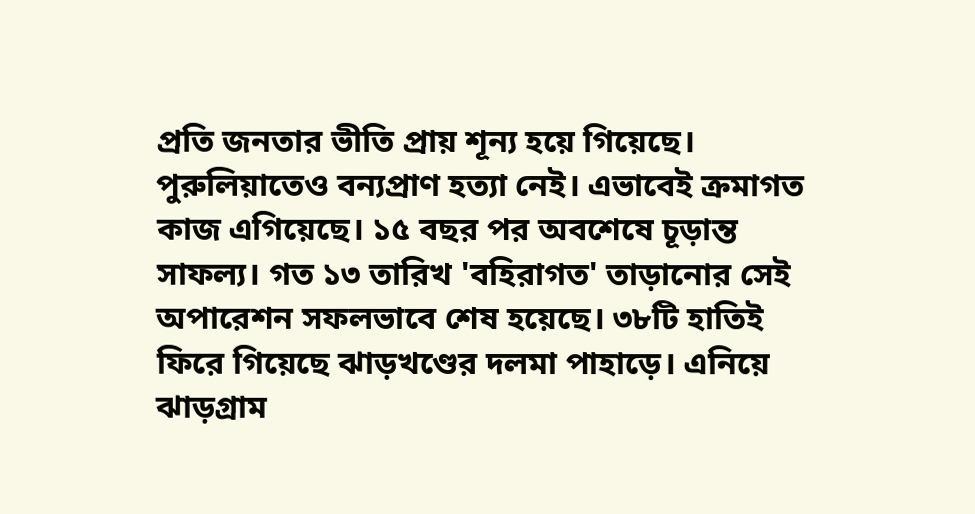প্রতি জনতার ভীতি প্রায় শূন্য হয়ে গিয়েছে। পুরুলিয়াতেও বন্যপ্রাণ হত্যা নেই। এভাবেই ক্রমাগত কাজ এগিয়েছে। ১৫ বছর পর অবশেষে চূড়ান্ত সাফল্য। গত ১৩ তারিখ 'বহিরাগত' তাড়ানোর সেই অপারেশন সফলভাবে শেষ হয়েছে। ৩৮টি হাতিই ফিরে গিয়েছে ঝাড়খণ্ডের দলমা পাহাড়ে। এনিয়ে ঝাড়গ্রাম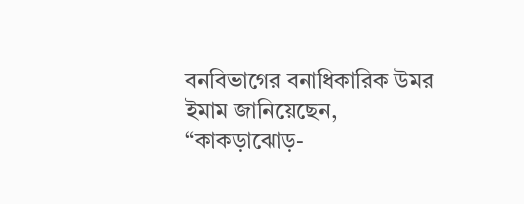বনবিভাগের বনাধিকারিক উমর ইমাম জানিয়েছেন, “কাকড়াঝোড়-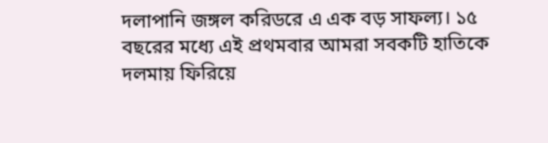দলাপানি জঙ্গল করিডরে এ এক বড় সাফল্য। ১৫ বছরের মধ্যে এই প্রথমবার আমরা সবকটি হাতিকে দলমায় ফিরিয়ে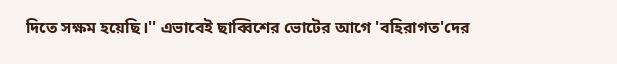দিতে সক্ষম হয়েছি।'' এভাবেই ছাব্বিশের ভোটের আগে 'বহিরাগত'দের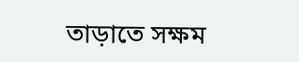তাড়াতে সক্ষম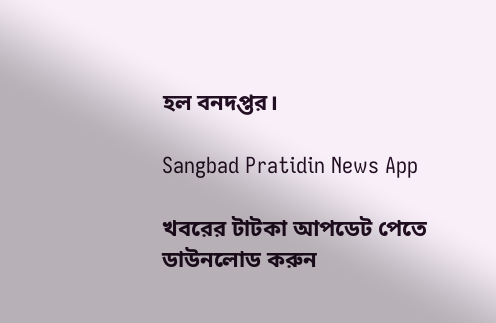হল বনদপ্তর।

Sangbad Pratidin News App

খবরের টাটকা আপডেট পেতে ডাউনলোড করুন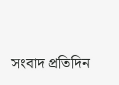সংবাদ প্রতিদিন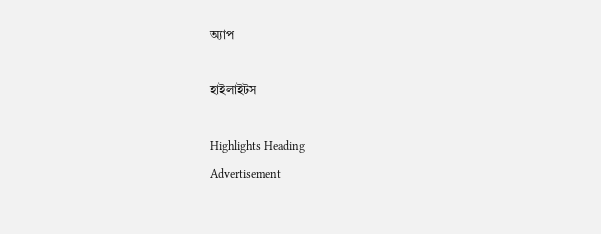অ্যাপ

হাইলাইটস

Highlights Heading
Advertisement